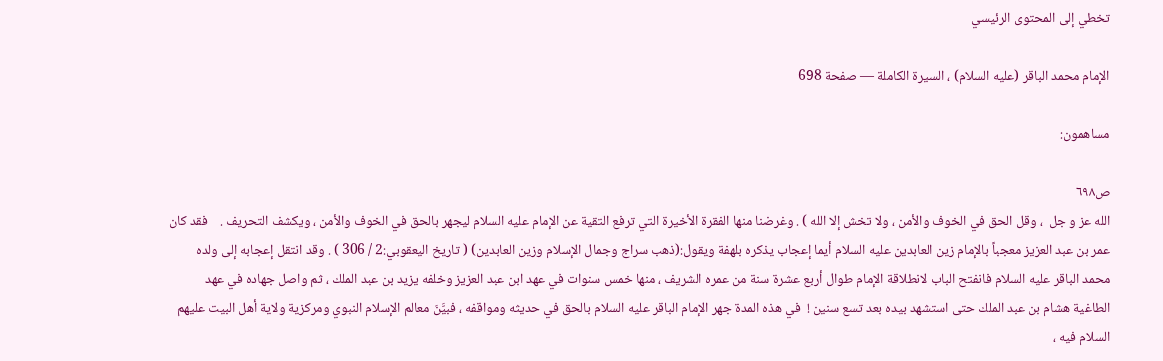تخطي إلى المحتوى الرئيسي

الإمام محمد الباقر (عليه السلام) ، السيرة الكاملة — صفحة 698

مساهمون:

ص٦٩٨
الله عز و جل  ، وقل الحق في الخوف والأمن ، ولا تخش إلا الله ) . وغرضنا منها الفقرة الأخيرة التي ترفع التقية عن الإمام عليه السلام ليجهر بالحق في الخوف والأمن ، ويكشف التحريف .    فقد كان عمر بن عبد العزيز معجباً بالإمام زين العابدين عليه السلام أيما إعجاب يذكره بلهفة ويقول:(ذهب سراج وجمال الإسلام وزين العابدين) ( تاريخ اليعقوبي:2 / 306 ) . وقد انتقل إعجابه إلى ولده محمد الباقر عليه السلام فانفتح الباب لانطلاقة الإمام طوال أربع عشرة سنة من عمره الشريف ، منها خمس سنوات في عهد ابن عبد العزيز وخلفه يزيد بن عبد الملك ، ثم واصل جهاده في عهد الطاغية هشام بن عبد الملك حتى استشهد بيده بعد تسع سنين !  في هذه المدة جهر الإمام الباقر عليه السلام بالحق في حديثه ومواقفه ، فبيَّنَ معالم الإسلام النبوي ومركزية ولاية أهل البيت عليهم السلام فيه ،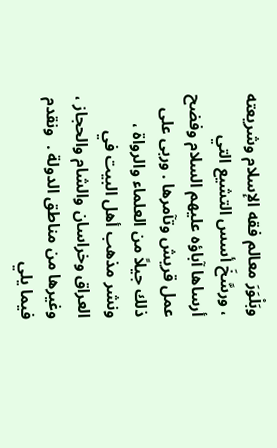وبَلْوَرَ معالم فقه الإسلام وشريعته ، ورسَّخَ أسس التشيع التي أرساها آباؤه عليهم السلام وفضح عمل قريش وتآمرها . وربى على ذلك جيلاً من العلماء والرواة ،  ونشر مذهب أهل البيت في العراق وخراسان والشام والحجاز ، وغيرها من مناطق الدولة .  ونقدم فيما يلي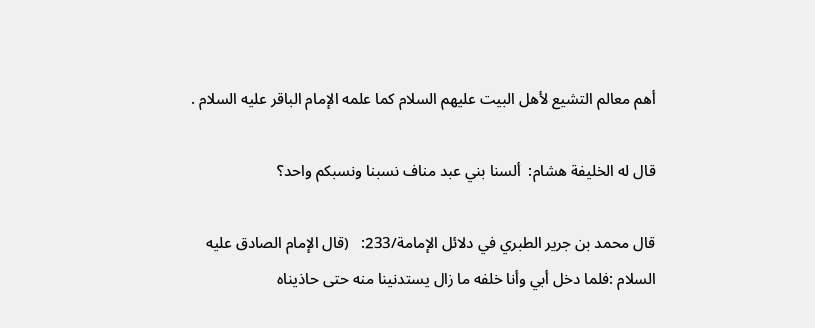أهم معالم التشيع لأهل البيت عليهم السلام كما علمه الإمام الباقر عليه السلام .

قال له الخليفة هشام:  ألسنا بني عبد مناف نسبنا ونسبكم واحد؟

قال محمد بن جرير الطبري في دلائل الإمامة/233:   (قال الإمام الصادق عليه السلام :فلما دخل أبي وأنا خلفه ما زال يستدنينا منه حتى حاذيناه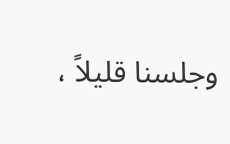وجلسنا قليلاً ،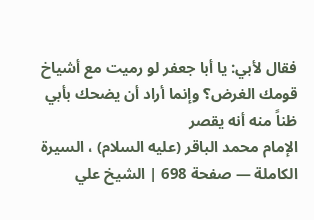فقال لأبي: يا أبا جعفر لو رميت مع أشياخ قومك الغرض؟ وإنما أراد أن يضحك بأبي ظناً منه أنه يقصر
الإمام محمد الباقر (عليه السلام) ، السيرة الكاملة — صفحة 698 | الشيخ علي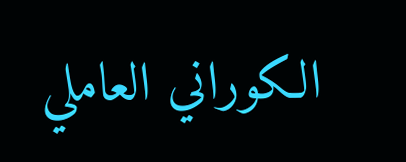الكوراني العاملي